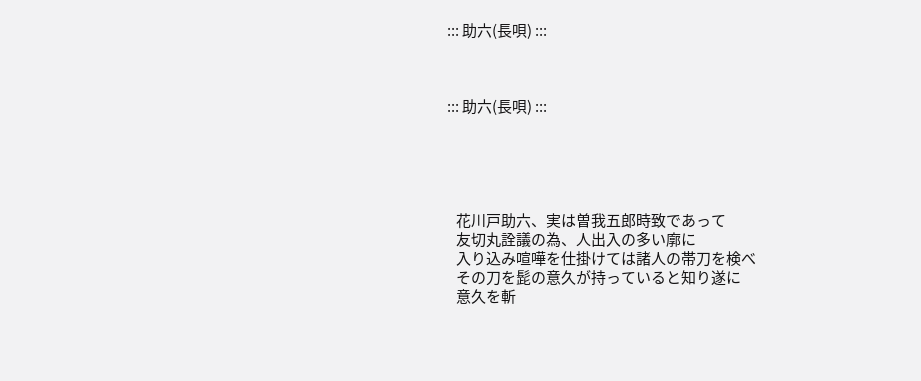::: 助六(長唄) :::



::: 助六(長唄) :::





   花川戸助六、実は曽我五郎時致であって
   友切丸詮議の為、人出入の多い廓に
   入り込み喧嘩を仕掛けては諸人の帯刀を検べ
   その刀を髭の意久が持っていると知り遂に
   意久を斬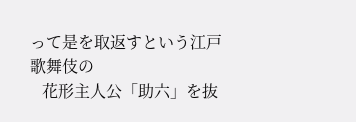って是を取返すという江戸歌舞伎の
   花形主人公「助六」を抜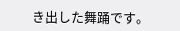き出した舞踊です。